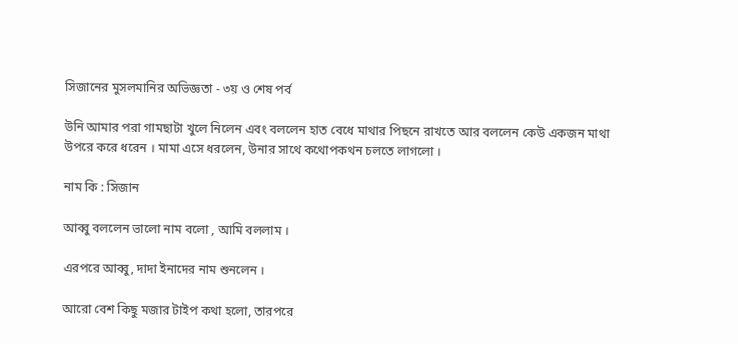সিজানের মুসলমানির অভিজ্ঞতা - ৩য় ও শেষ পর্ব

উনি আমার পরা গামছাটা খুলে নিলেন এবং বললেন হাত বেধে মাথার পিছনে রাখতে আর বললেন কেউ একজন মাথা উপরে করে ধরেন । মামা এসে ধরলেন, উনার সাথে কথোপকথন চলতে লাগলো ।

নাম কি : সিজান

আব্বু বললেন ভালো নাম বলো , আমি বললাম ।

এরপরে আব্বু, দাদা ইনাদের নাম শুনলেন ।

আরো বেশ কিছু মজার টাইপ কথা হলো, তারপরে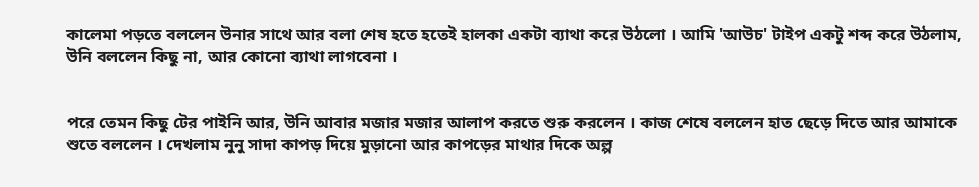কালেমা পড়তে বললেন উনার সাথে আর বলা শেষ হতে হতেই হালকা একটা ব্যাথা করে উঠলো । আমি 'আউচ' টাইপ একটু শব্দ করে উঠলাম, উনি বললেন কিছু না, আর কোনো ব্যাথা লাগবেনা ।


পরে তেমন কিছু টের পাইনি আর, উনি আবার মজার মজার আলাপ করতে শুরু করলেন । কাজ শেষে বললেন হাত ছেড়ে দিতে আর আমাকে শুতে বললেন । দেখলাম নুনু সাদা কাপড় দিয়ে মুড়ানো আর কাপড়ের মাথার দিকে অল্প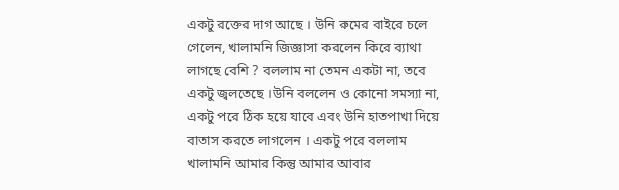একটু রক্তের দাগ আছে । উনি রুমের বাইরে চলে গেলেন, খালামনি জিজ্ঞাসা করলেন কিরে ব্যাথা লাগছে বেশি ? বললাম না তেমন একটা না, তবে একটু জ্বলতেছে ।উনি বললেন ও কোনো সমস্যা না, একটু পরে ঠিক হয়ে যাবে এবং উনি হাতপাখা দিয়ে বাতাস করতে লাগলেন । একটু পরে বললাম খালামনি আমার কিন্তু আমার আবার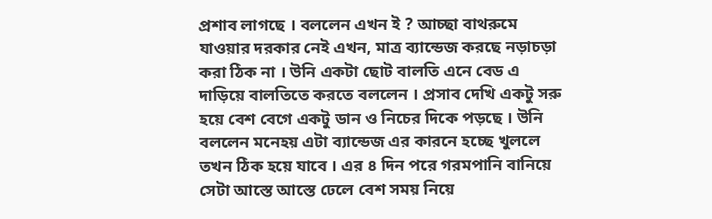প্রশাব লাগছে । বললেন এখন ই ? আচ্ছা বাথরুমে যাওয়ার দরকার নেই এখন, মাত্র ব্যান্ডেজ করছে নড়াচড়া করা ঠিক না । উনি একটা ছোট বালতি এনে বেড এ দাড়িয়ে বালতিতে করতে বললেন । প্রসাব দেখি একটু সরু হয়ে বেশ বেগে একটু ডান ও নিচের দিকে পড়ছে । উনি বললেন মনেহয় এটা ব্যান্ডেজ এর কারনে হচ্ছে খুললে তখন ঠিক হয়ে যাবে । এর ৪ দিন পরে গরমপানি বানিয়ে সেটা আস্তে আস্তে ঢেলে বেশ সময় নিয়ে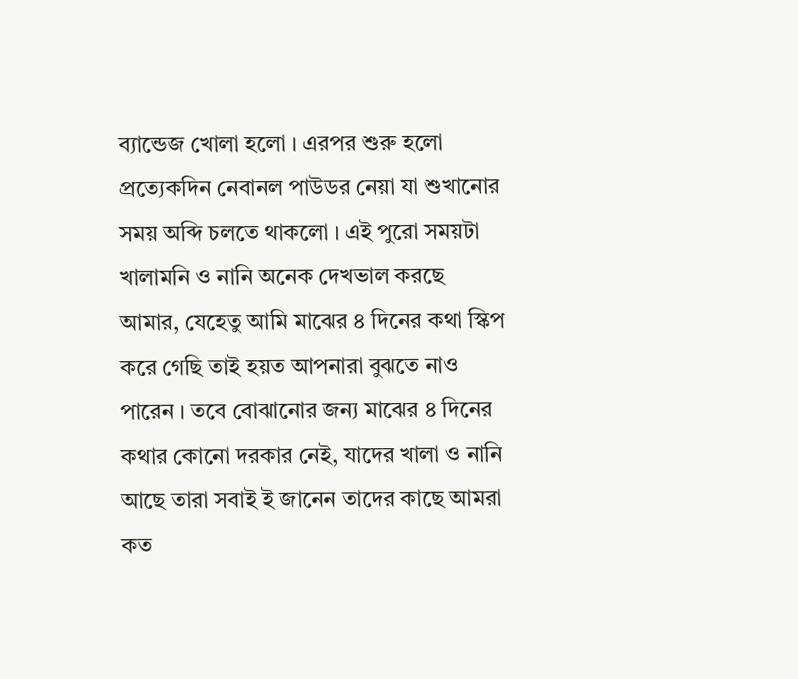ব্যান্ডেজ খোলা হলো । এরপর শুরু হলো প্রত্যেকদিন নেবানল পাউডর নেয়া যা শুখানোর সময় অব্দি চলতে থাকলো । এই পুরো সময়টা খালামনি ও নানি অনেক দেখভাল করছে আমার, যেহেতু আমি মাঝের ৪ দিনের কথা স্কিপ করে গেছি তাই হয়ত আপনারা বুঝতে নাও পারেন । তবে বোঝানোর জন্য মাঝের ৪ দিনের কথার কোনো দরকার নেই, যাদের খালা ও নানি আছে তারা সবাই ই জানেন তাদের কাছে আমরা কত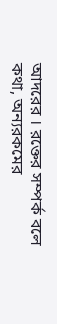আদরের । রক্তের সম্পর্ক বলে কথা, অন্যরকমের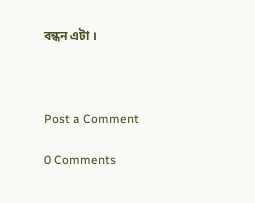বন্ধন এটা ।



Post a Comment

0 Comments